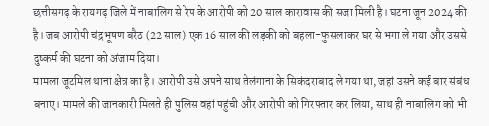छत्तीसगढ़ के रायगढ़ जिले में नाबालिग से रेप के आरोपी को 20 साल कारावास की सजा मिली है। घटना जून 2024 की है। जब आरोपी चंद्रभूषण बरैठ (22 साल) एक 16 साल की लड़की को बहला-फुसलाकर घर से भगा ले गया और उससे दुष्कर्म की घटना को अंजाम दिया।
मामला जूटमिल थाना क्षेत्र का है। आरोपी उसे अपने साथ तेलंगाना के सिकंदराबाद ले गया था, जहां उसने कई बार संबंध बनाए। मामले की जानकारी मिलते ही पुलिस वहां पहुंची और आरोपी को गिरफ्तार कर लिया, साथ ही नाबालिग को भी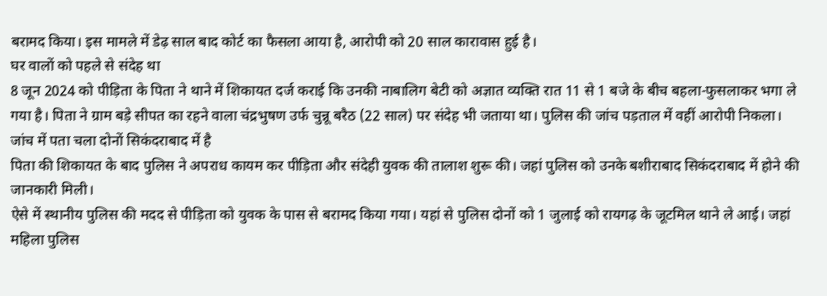बरामद किया। इस मामले में डेढ़ साल बाद कोर्ट का फैसला आया है, आरोपी को 20 साल कारावास हुई है।
घर वालों को पहले से संदेह था
8 जून 2024 को पीड़िता के पिता ने थाने में शिकायत दर्ज कराई कि उनकी नाबालिग बेटी को अज्ञात व्यक्ति रात 11 से 1 बजे के बीच बहला-फुसलाकर भगा ले गया है। पिता ने ग्राम बड़े सीपत का रहने वाला चंद्रभुषण उर्फ चुन्नू बरैठ (22 साल) पर संदेह भी जताया था। पुलिस की जांच पड़ताल में वहीं आरोपी निकला।
जांच में पता चला दोनों सिकंदराबाद में है
पिता की शिकायत के बाद पुलिस ने अपराध कायम कर पीड़िता और संदेही युवक की तालाश शुरू की। जहां पुलिस को उनके बशीराबाद सिकंदराबाद में होने की जानकारी मिली।
ऐसे में स्थानीय पुलिस की मदद से पीड़िता को युवक के पास से बरामद किया गया। यहां से पुलिस दोनों को 1 जुलाई को रायगढ़ के जूटमिल थाने ले आई। जहां महिला पुलिस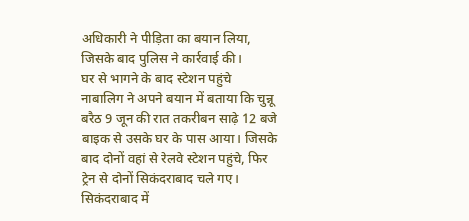अधिकारी ने पीड़िता का बयान लिया, जिसके बाद पुलिस ने कार्रवाई की।
घर से भागने के बाद स्टेशन पहुंचे
नाबालिग ने अपने बयान में बताया कि चुन्नू बरैठ 9 जून की रात तकरीबन साढ़े 12 बजे बाइक से उसके घर के पास आया। जिसके बाद दोनों वहां से रेलवे स्टेशन पहुंचे, फिर ट्रेन से दोनों सिकंदराबाद चले गए।
सिकंदराबाद में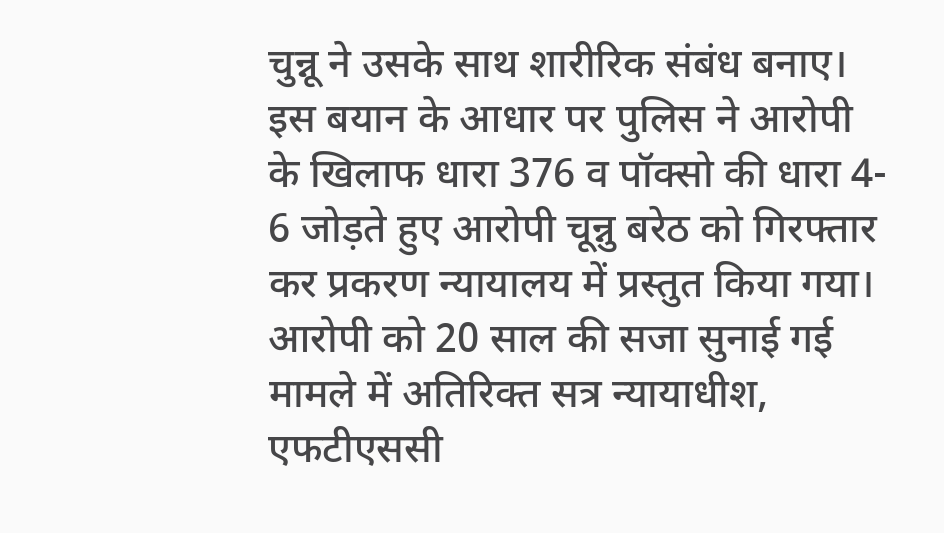चुन्नू ने उसके साथ शारीरिक संबंध बनाए। इस बयान के आधार पर पुलिस ने आरोपी के खिलाफ धारा 376 व पॉक्सो की धारा 4- 6 जोड़ते हुए आरोपी चून्नु बरेठ को गिरफ्तार कर प्रकरण न्यायालय में प्रस्तुत किया गया।
आरोपी को 20 साल की सजा सुनाई गई
मामले में अतिरिक्त सत्र न्यायाधीश, एफटीएससी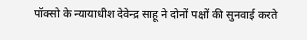पॉक्सो के न्यायाधीश देवेन्द्र साहू ने दोनों पक्षों की सुनवाई करते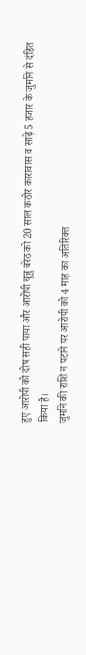हुए आरोपी को दोष सही पाया और आरोपी चून्नु बरेठ को 20 साल कठोर कारावास व साढ़े 5 हजार के जुर्माने से दंडित किया है।
जुर्माने की राशि न पटाने पर आरोपी को 4 माह का अतिरिक्त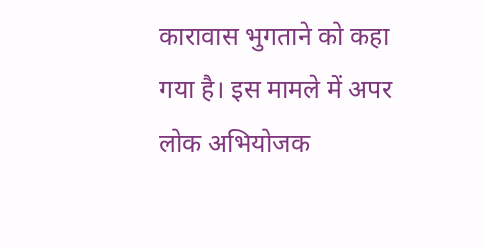कारावास भुगताने को कहा गया है। इस मामले में अपर लोक अभियोजक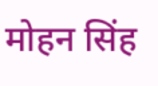मोहन सिंह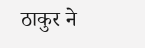ठाकुर ने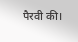पैरवी की।